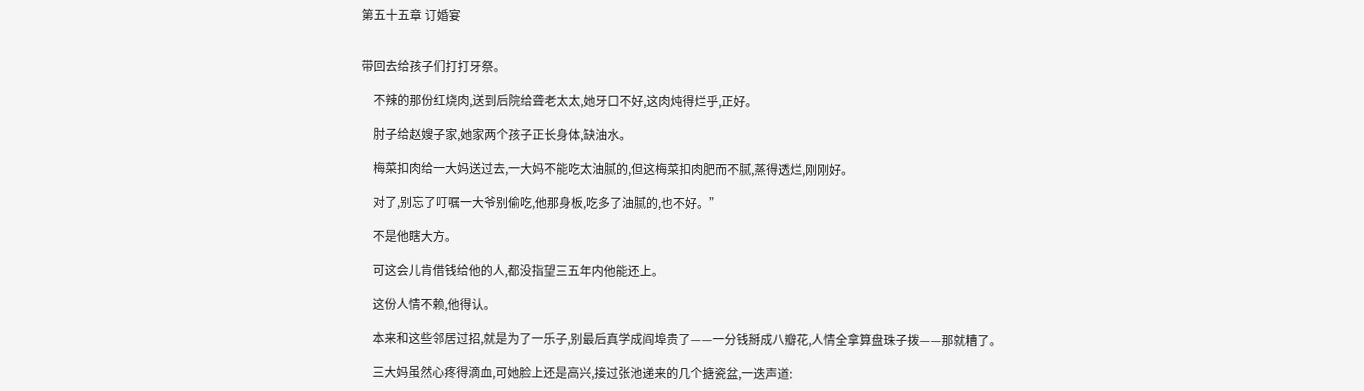第五十五章 订婚宴


带回去给孩子们打打牙祭。

    不辣的那份红烧肉,送到后院给聋老太太,她牙口不好,这肉炖得烂乎,正好。

    肘子给赵嫂子家,她家两个孩子正长身体,缺油水。

    梅菜扣肉给一大妈送过去,一大妈不能吃太油腻的,但这梅菜扣肉肥而不腻,蒸得透烂,刚刚好。

    对了,别忘了叮嘱一大爷别偷吃,他那身板,吃多了油腻的,也不好。”

    不是他瞎大方。

    可这会儿肯借钱给他的人,都没指望三五年内他能还上。

    这份人情不赖,他得认。

    本来和这些邻居过招,就是为了一乐子,别最后真学成阎埠贵了——一分钱掰成八瓣花,人情全拿算盘珠子拨——那就糟了。

    三大妈虽然心疼得滴血,可她脸上还是高兴,接过张池递来的几个搪瓷盆,一迭声道: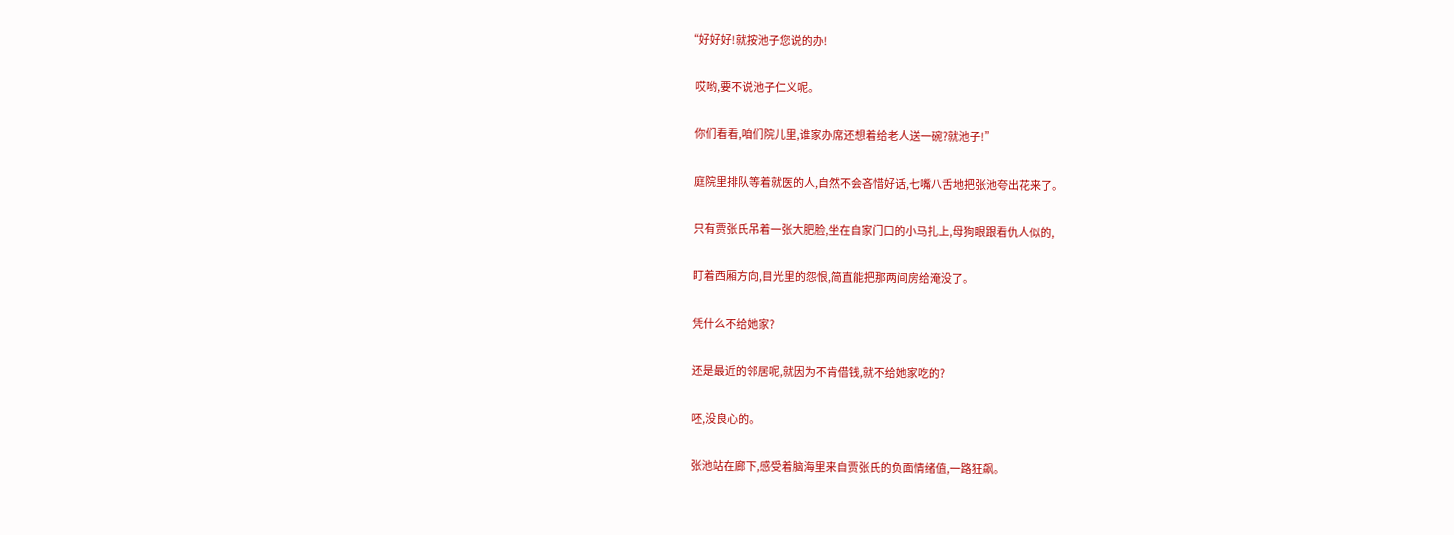“好好好!就按池子您说的办!

    哎哟,要不说池子仁义呢。

    你们看看,咱们院儿里,谁家办席还想着给老人送一碗?就池子!”

    庭院里排队等着就医的人,自然不会吝惜好话,七嘴八舌地把张池夸出花来了。

    只有贾张氏吊着一张大肥脸,坐在自家门口的小马扎上,母狗眼跟看仇人似的,

    盯着西厢方向,目光里的怨恨,简直能把那两间房给淹没了。

    凭什么不给她家?

    还是最近的邻居呢,就因为不肯借钱,就不给她家吃的?

    呸,没良心的。

    张池站在廊下,感受着脑海里来自贾张氏的负面情绪值,一路狂飙。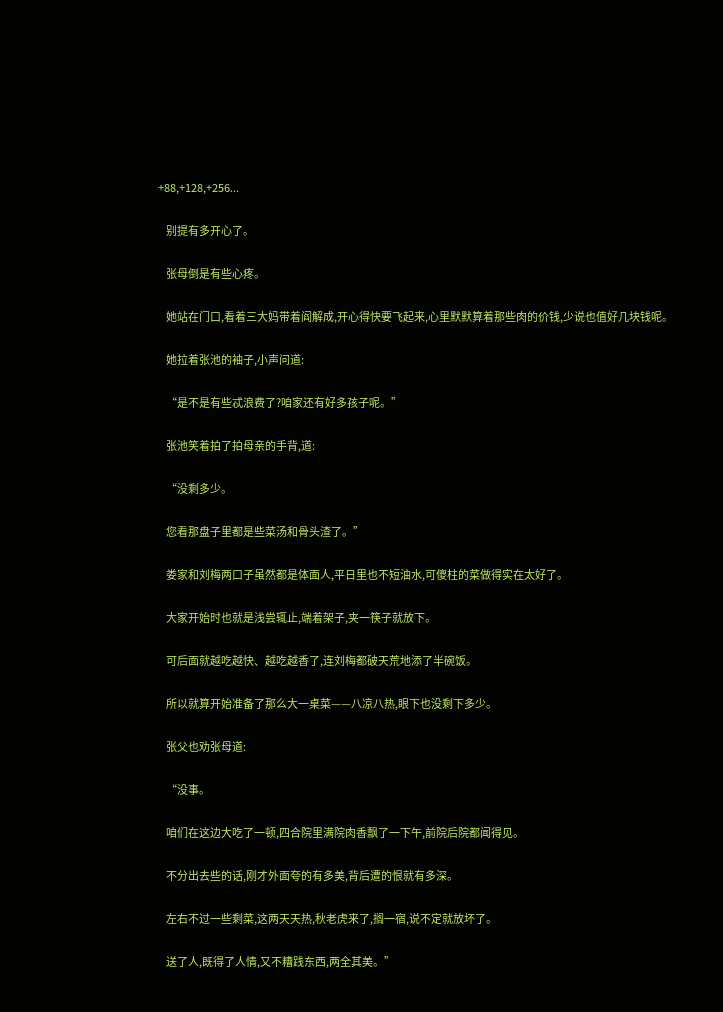+88,+128,+256...

    别提有多开心了。

    张母倒是有些心疼。

    她站在门口,看着三大妈带着阎解成,开心得快要飞起来,心里默默算着那些肉的价钱,少说也值好几块钱呢。

    她拉着张池的袖子,小声问道:

    “是不是有些忒浪费了?咱家还有好多孩子呢。”

    张池笑着拍了拍母亲的手背,道:

    “没剩多少。

    您看那盘子里都是些菜汤和骨头渣了。”

    娄家和刘梅两口子虽然都是体面人,平日里也不短油水,可傻柱的菜做得实在太好了。

    大家开始时也就是浅尝辄止,端着架子,夹一筷子就放下。

    可后面就越吃越快、越吃越香了,连刘梅都破天荒地添了半碗饭。

    所以就算开始准备了那么大一桌菜——八凉八热,眼下也没剩下多少。

    张父也劝张母道:

    “没事。

    咱们在这边大吃了一顿,四合院里满院肉香飘了一下午,前院后院都闻得见。

    不分出去些的话,刚才外面夸的有多美,背后遭的恨就有多深。

    左右不过一些剩菜,这两天天热,秋老虎来了,搁一宿,说不定就放坏了。

    送了人,既得了人情,又不糟践东西,两全其美。”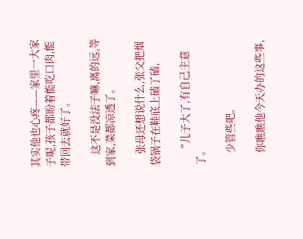其实他也心疼——家里一大家子呢,孩子都盼着能吃口肉,能带回去就好了。

    这不是没法子嘛,离的远,等到家,菜都凉透了。

    张母还想说什么,张父把烟袋锅子在鞋底上磕了磕,

    “儿子大了,有自己主意了。

    少管些吧。

    你瞧瞧他今天办的这些事,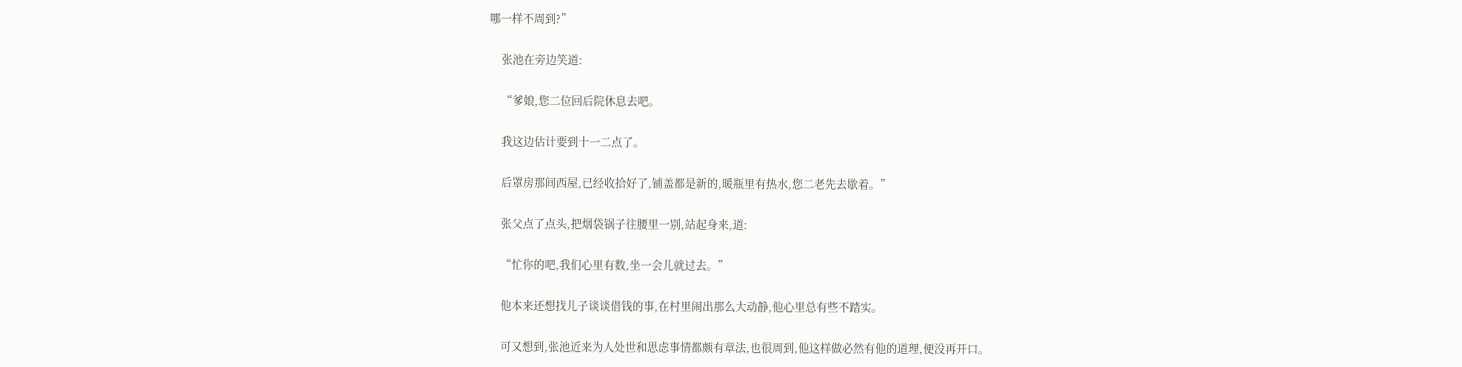哪一样不周到?”

    张池在旁边笑道:

    “爹娘,您二位回后院休息去吧。

    我这边估计要到十一二点了。

    后罩房那间西屋,已经收拾好了,铺盖都是新的,暖瓶里有热水,您二老先去歇着。”

    张父点了点头,把烟袋锅子往腰里一别,站起身来,道:

    “忙你的吧,我们心里有数,坐一会儿就过去。”

    他本来还想找儿子谈谈借钱的事,在村里闹出那么大动静,他心里总有些不踏实。

    可又想到,张池近来为人处世和思虑事情都颇有章法,也很周到,他这样做必然有他的道理,便没再开口。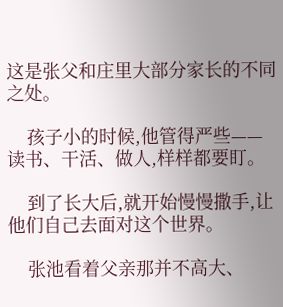这是张父和庄里大部分家长的不同之处。

    孩子小的时候,他管得严些——读书、干活、做人,样样都要盯。

    到了长大后,就开始慢慢撒手,让他们自己去面对这个世界。

    张池看着父亲那并不高大、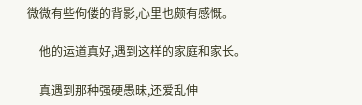微微有些佝偻的背影,心里也颇有感慨。

    他的运道真好,遇到这样的家庭和家长。

    真遇到那种强硬愚昧,还爱乱伸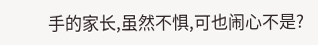手的家长,虽然不惧,可也闹心不是?